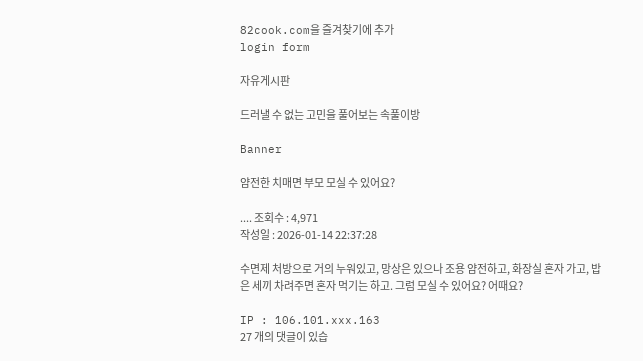82cook.com을 즐겨찾기에 추가
login form

자유게시판

드러낼 수 없는 고민을 풀어보는 속풀이방

Banner

얌전한 치매면 부모 모실 수 있어요?

.... 조회수 : 4,971
작성일 : 2026-01-14 22:37:28

수면제 처방으로 거의 누워있고, 망상은 있으나 조용 얌전하고, 화장실 혼자 가고, 밥은 세끼 차려주면 혼자 먹기는 하고. 그럼 모실 수 있어요? 어때요?

IP : 106.101.xxx.163
27 개의 댓글이 있습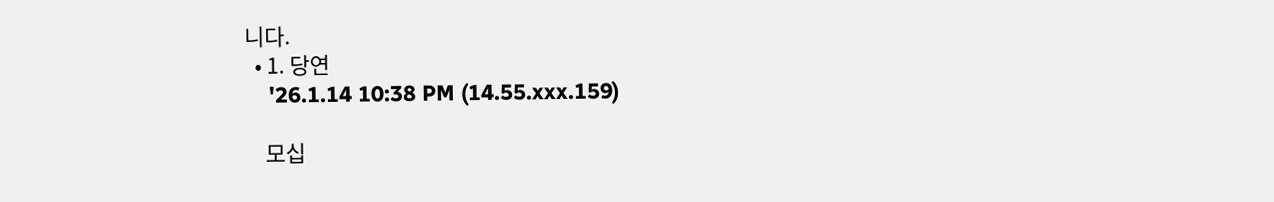니다.
  • 1. 당연
    '26.1.14 10:38 PM (14.55.xxx.159)

    모십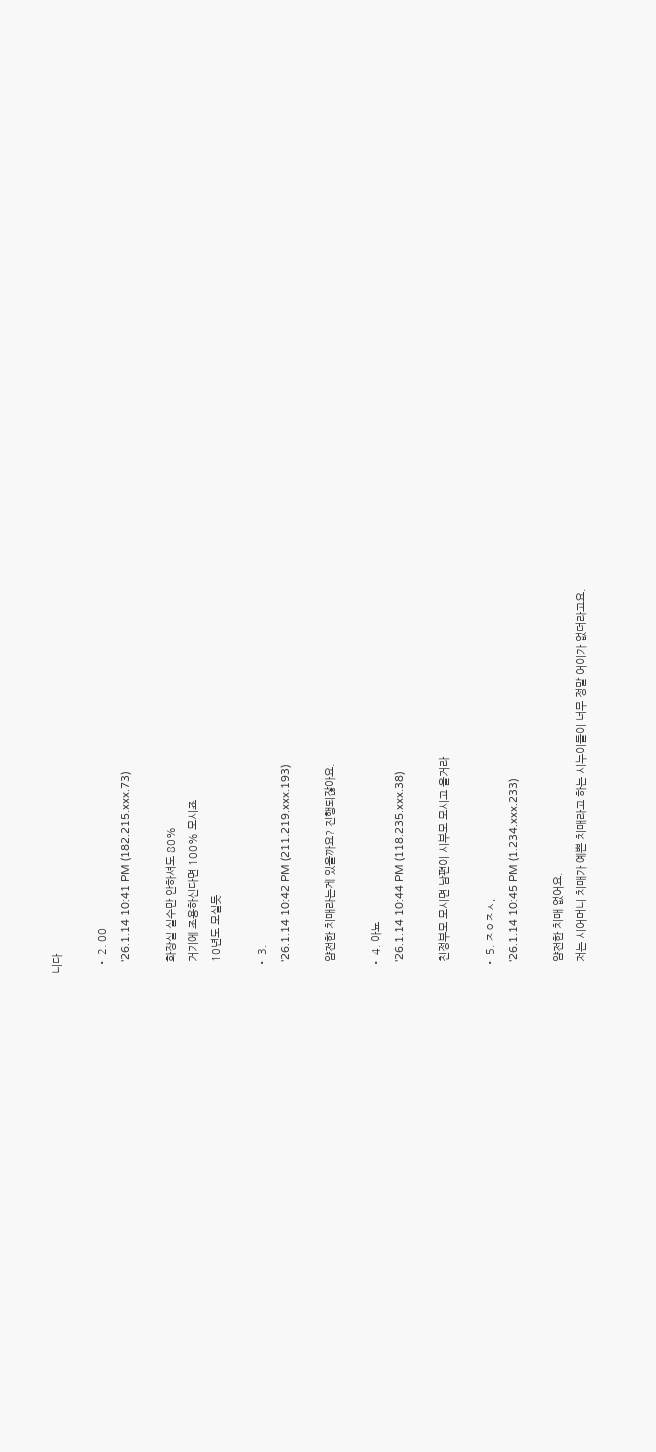니다

  • 2. 00
    '26.1.14 10:41 PM (182.215.xxx.73)

    화장실 실수만 안하셔도 80%
    거기에 조용하신다면 100% 모시죠
    10년도 모실듯

  • 3.
    '26.1.14 10:42 PM (211.219.xxx.193)

    얌전한 치매라는게 있을까요? 진행되잖아요.

  • 4. 아뇨
    '26.1.14 10:44 PM (118.235.xxx.38)

    친정부모 모시면 남편이 시부모 모시고 올거라

  • 5. ㅈㅇㅈㅅ,
    '26.1.14 10:45 PM (1.234.xxx.233)

    얌전한 치매 없어요.
    저는 시어머니 치매가 예쁜 치매라고 하는 시누이들이 너무 정말 어이가 없더라고요.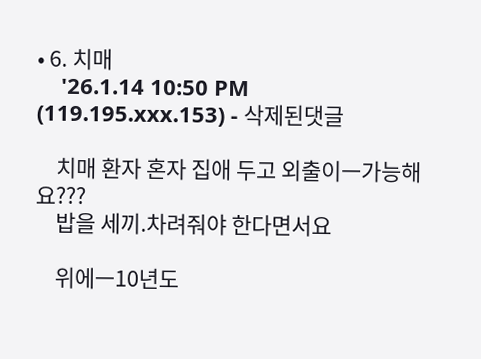• 6. 치매
    '26.1.14 10:50 PM (119.195.xxx.153) - 삭제된댓글

    치매 환자 혼자 집애 두고 외출이ㅡ가능해요???
    밥을 세끼.차려줘야 한다면서요

    위에ㅡ10년도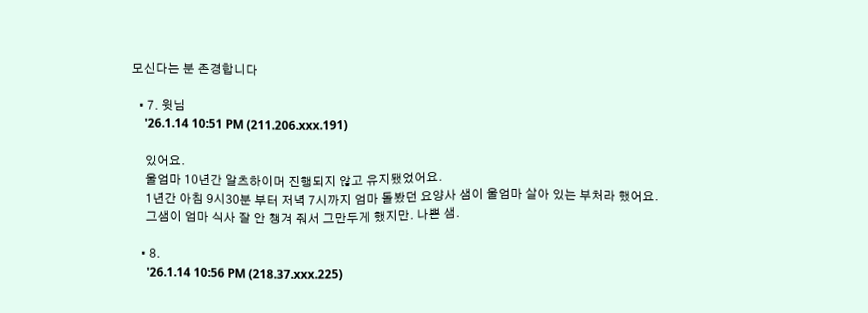모신다는 분 존경합니다

  • 7. 윗님
    '26.1.14 10:51 PM (211.206.xxx.191)

    있어요.
    울엄마 10년간 알츠하이머 진행되지 않고 유지됐었어요.
    1년간 아침 9시30분 부터 저녁 7시까지 엄마 돌봤던 요양사 샘이 울엄마 살아 있는 부처라 했어요.
    그샘이 엄마 식사 잘 안 챙겨 줘서 그만두게 했지만. 나쁜 샘.

  • 8.
    '26.1.14 10:56 PM (218.37.xxx.225)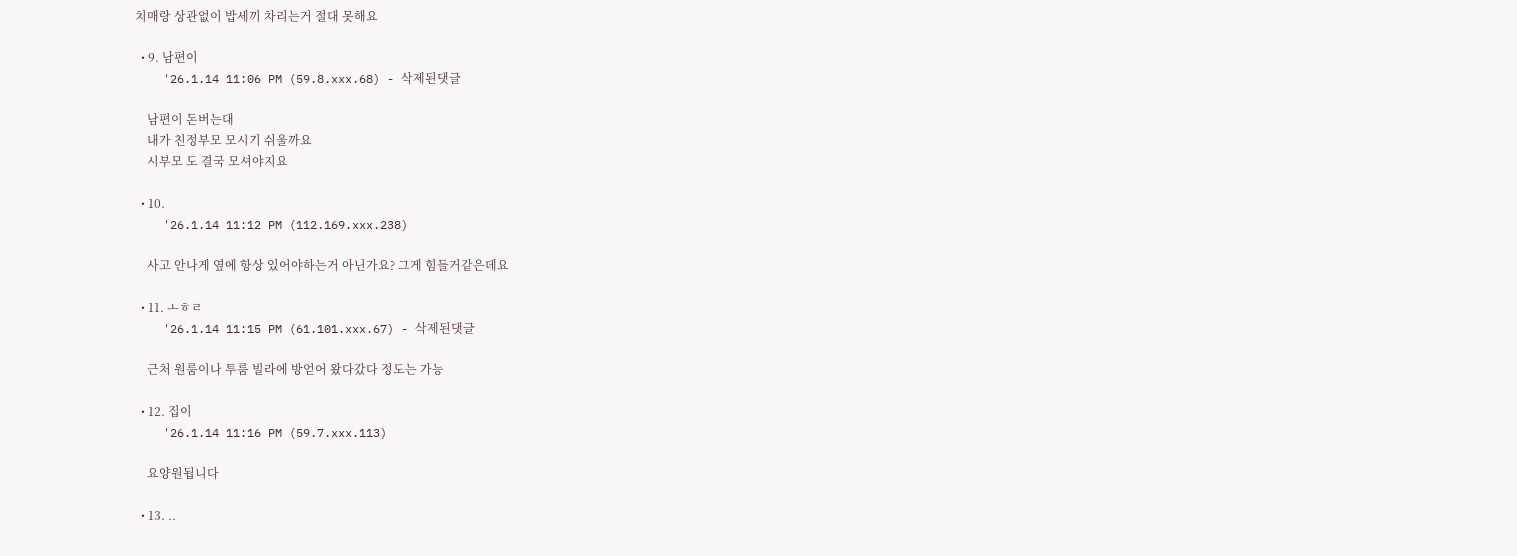치매랑 상관없이 밥세끼 차리는거 절대 못해요

  • 9. 남편이
    '26.1.14 11:06 PM (59.8.xxx.68) - 삭제된댓글

    남편이 돈버는대
    내가 친정부모 모시기 쉬울까요
    시부모 도 결국 모셔야지요

  • 10.
    '26.1.14 11:12 PM (112.169.xxx.238)

    사고 안나게 옆에 항상 있어야하는거 아닌가요? 그게 힘들거같은데요

  • 11. ㅗㅎㄹ
    '26.1.14 11:15 PM (61.101.xxx.67) - 삭제된댓글

    근처 원룸이나 투룸 빌라에 방얻어 왔다갔다 정도는 가능

  • 12. 집이
    '26.1.14 11:16 PM (59.7.xxx.113)

    요양원됩니다

  • 13. ..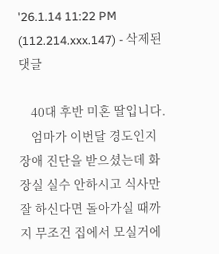'26.1.14 11:22 PM (112.214.xxx.147) - 삭제된댓글

    40대 후반 미혼 딸입니다.
    엄마가 이번달 경도인지장애 진단을 받으셨는데 화장실 실수 안하시고 식사만 잘 하신다면 돌아가실 때까지 무조건 집에서 모실거에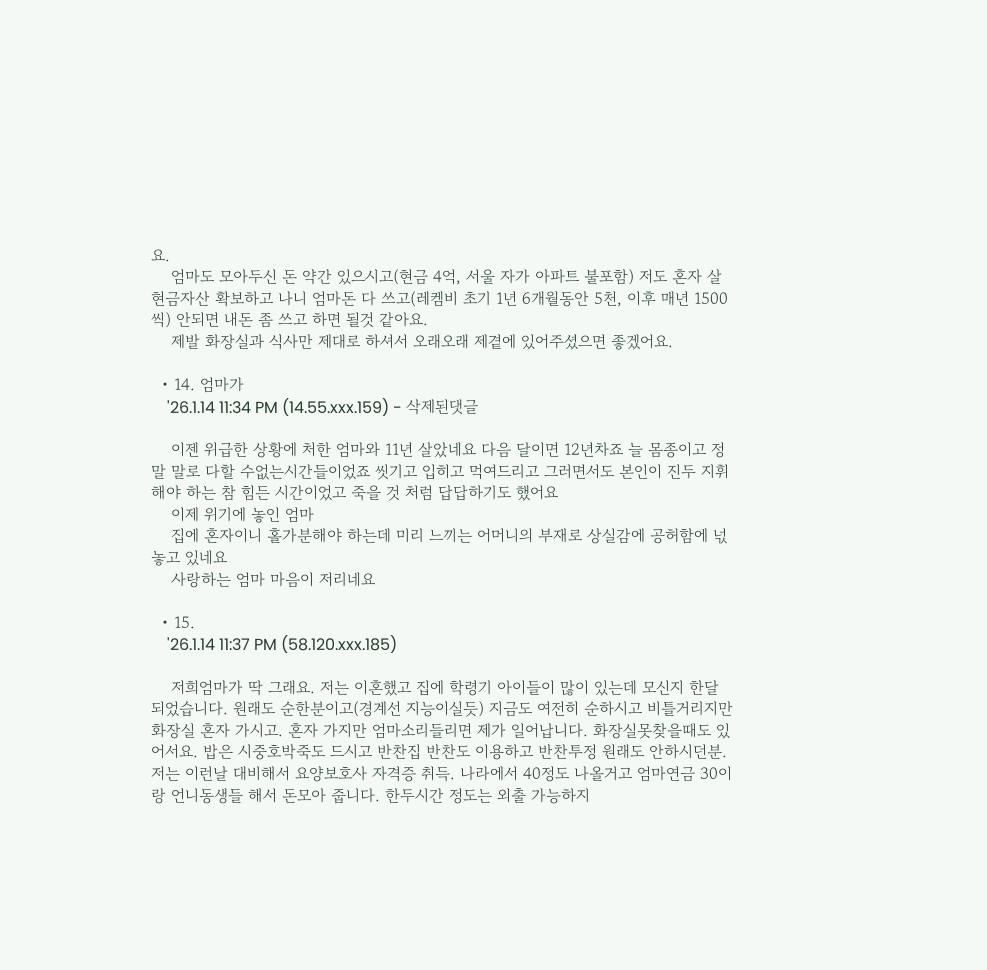요.
    엄마도 모아두신 돈 약간 있으시고(현금 4억, 서울 자가 아파트 불포함) 저도 혼자 살 현금자산 확보하고 나니 엄마돈 다 쓰고(레켐비 초기 1년 6개월동안 5천, 이후 매년 1500씩) 안되면 내돈 좀 쓰고 하면 될것 같아요.
    제발 화장실과 식사만 제대로 하셔서 오래오래 제곁에 있어주셨으면 좋겠어요.

  • 14. 엄마가
    '26.1.14 11:34 PM (14.55.xxx.159) - 삭제된댓글

    이젠 위급한 상황에 처한 엄마와 11년 살았네요 다음 달이면 12년차죠 늘 몸종이고 정말 말로 다할 수없는시간들이었죠 씻기고 입히고 먹여드리고 그러면서도 본인이 진두 지휘해야 하는 참 힘든 시간이었고 죽을 것 처럼 답답하기도 했어요
    이제 위기에 놓인 엄마
    집에 혼자이니 홀가분해야 하는데 미리 느끼는 어머니의 부재로 상실감에 공허함에 넋놓고 있네요
    사랑하는 엄마 마음이 저리네요

  • 15.
    '26.1.14 11:37 PM (58.120.xxx.185)

    저희엄마가 딱 그래요. 저는 이혼했고 집에 학령기 아이들이 많이 있는데 모신지 한달 되었습니다. 원래도 순한분이고(경계선 지능이실듯) 지금도 여전히 순하시고 비틀거리지만 화장실 혼자 가시고. 혼자 가지만 엄마소리들리면 제가 일어납니다. 화장실못찾을때도 있어서요. 밥은 시중호박죽도 드시고 반찬집 반찬도 이용하고 반찬투정 원래도 안하시던분. 저는 이런날 대비해서 요양보호사 자격증 취득. 나라에서 40정도 나올거고 엄마연금 30이랑 언니동생들 해서 돈모아 줍니다. 한두시간 정도는 외출 가능하지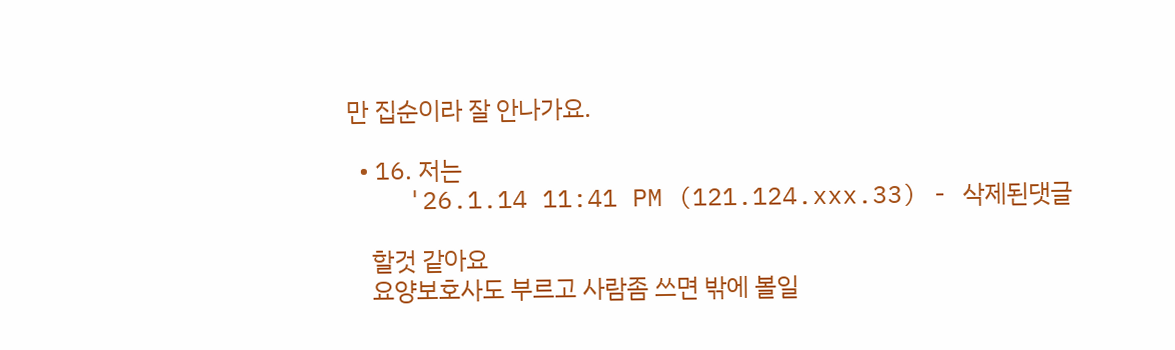만 집순이라 잘 안나가요.

  • 16. 저는
    '26.1.14 11:41 PM (121.124.xxx.33) - 삭제된댓글

    할것 같아요
    요양보호사도 부르고 사람좀 쓰면 밖에 볼일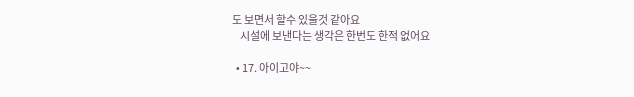도 보면서 할수 있을것 같아요
    시설에 보낸다는 생각은 한번도 한적 없어요

  • 17. 아이고야~~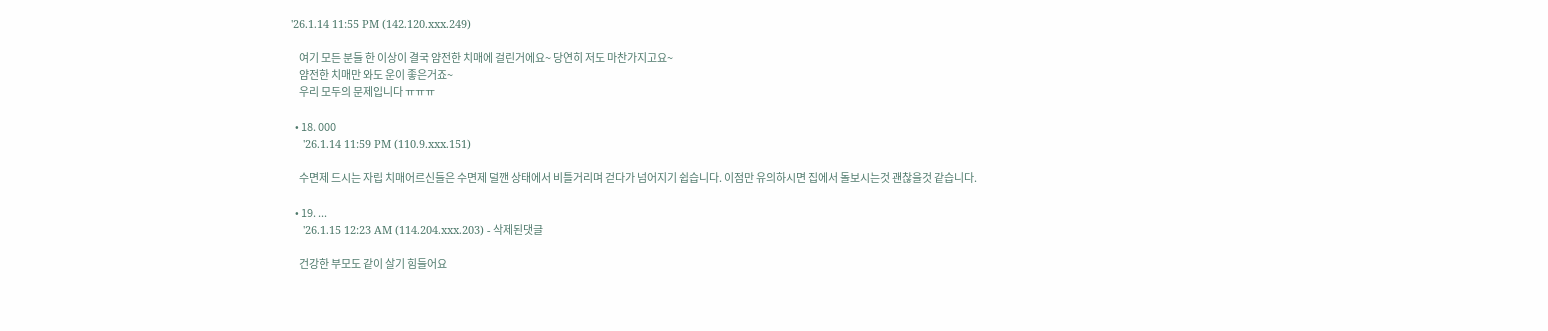'26.1.14 11:55 PM (142.120.xxx.249)

    여기 모든 분들 한 이상이 결국 얌전한 치매에 걸린거에요~ 당연히 저도 마찬가지고요~
    얌전한 치매만 와도 운이 좋은거죠~
    우리 모두의 문제입니다 ㅠㅠㅠ

  • 18. 000
    '26.1.14 11:59 PM (110.9.xxx.151)

    수면제 드시는 자립 치매어르신들은 수면제 덜깬 상태에서 비틀거리며 걷다가 넘어지기 쉽습니다. 이점만 유의하시면 집에서 돌보시는것 괜찮을것 같습니다.

  • 19. ...
    '26.1.15 12:23 AM (114.204.xxx.203) - 삭제된댓글

    건강한 부모도 같이 살기 힘들어요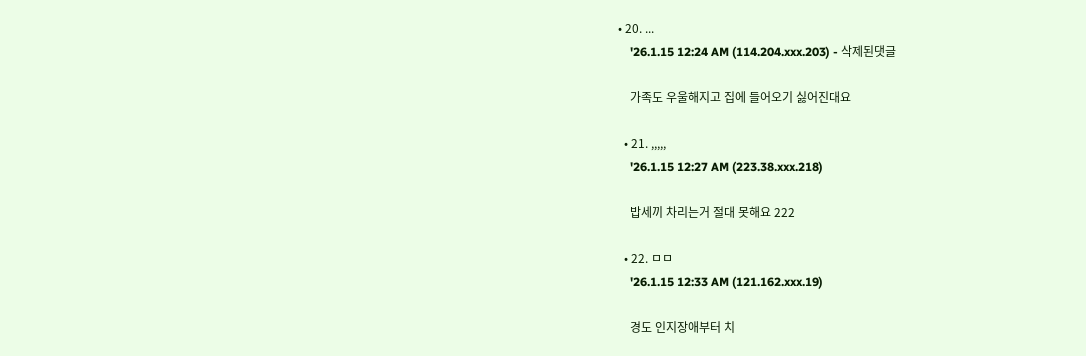• 20. ...
    '26.1.15 12:24 AM (114.204.xxx.203) - 삭제된댓글

    가족도 우울해지고 집에 들어오기 싫어진대요

  • 21. ,,,,,
    '26.1.15 12:27 AM (223.38.xxx.218)

    밥세끼 차리는거 절대 못해요 222

  • 22. ㅁㅁ
    '26.1.15 12:33 AM (121.162.xxx.19)

    경도 인지장애부터 치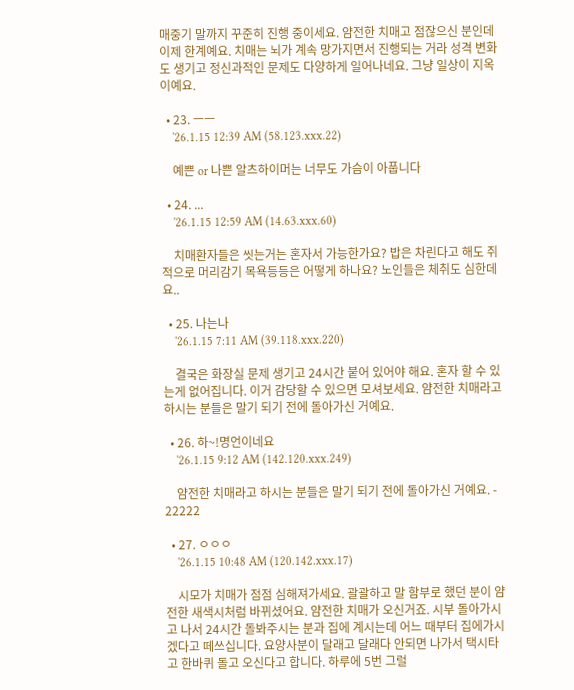매중기 말까지 꾸준히 진행 중이세요. 얌전한 치매고 점잖으신 분인데 이제 한계예요. 치매는 뇌가 계속 망가지면서 진행되는 거라 성격 변화도 생기고 정신과적인 문제도 다양하게 일어나네요. 그냥 일상이 지옥이예요.

  • 23. ㅡㅡ
    '26.1.15 12:39 AM (58.123.xxx.22)

    예쁜 or 나쁜 알츠하이머는 너무도 가슴이 아풉니다

  • 24. ...
    '26.1.15 12:59 AM (14.63.xxx.60)

    치매환자들은 씻는거는 혼자서 가능한가요? 밥은 차린다고 해도 쥐적으로 머리감기 목욕등등은 어떻게 하나요? 노인들은 체취도 심한데요..

  • 25. 나는나
    '26.1.15 7:11 AM (39.118.xxx.220)

    결국은 화장실 문제 생기고 24시간 붙어 있어야 해요. 혼자 할 수 있는게 없어집니다. 이거 감당할 수 있으면 모셔보세요. 얌전한 치매라고 하시는 분들은 말기 되기 전에 돌아가신 거예요.

  • 26. 하~!명언이네요
    '26.1.15 9:12 AM (142.120.xxx.249)

    얌전한 치매라고 하시는 분들은 말기 되기 전에 돌아가신 거예요. - 22222

  • 27. ㅇㅇㅇ
    '26.1.15 10:48 AM (120.142.xxx.17)

    시모가 치매가 점점 심해져가세요. 괄괄하고 말 함부로 했던 분이 얌전한 새색시처럼 바뀌셨어요. 얌전한 치매가 오신거죠. 시부 돌아가시고 나서 24시간 돌봐주시는 분과 집에 계시는데 어느 때부터 집에가시겠다고 떼쓰십니다. 요양사분이 달래고 달래다 안되면 나가서 택시타고 한바퀴 돌고 오신다고 합니다. 하루에 5번 그럴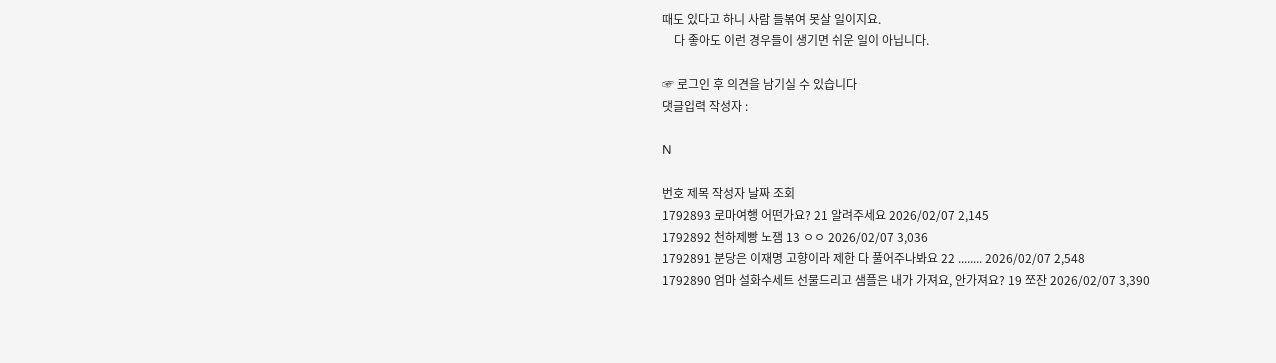때도 있다고 하니 사람 들볶여 못살 일이지요.
    다 좋아도 이런 경우들이 생기면 쉬운 일이 아닙니다.

☞ 로그인 후 의견을 남기실 수 있습니다
댓글입력 작성자 :

N

번호 제목 작성자 날짜 조회
1792893 로마여행 어떤가요? 21 알려주세요 2026/02/07 2,145
1792892 천하제빵 노잼 13 ㅇㅇ 2026/02/07 3,036
1792891 분당은 이재명 고향이라 제한 다 풀어주나봐요 22 ........ 2026/02/07 2,548
1792890 엄마 설화수세트 선물드리고 샘플은 내가 가져요, 안가져요? 19 쪼잔 2026/02/07 3,390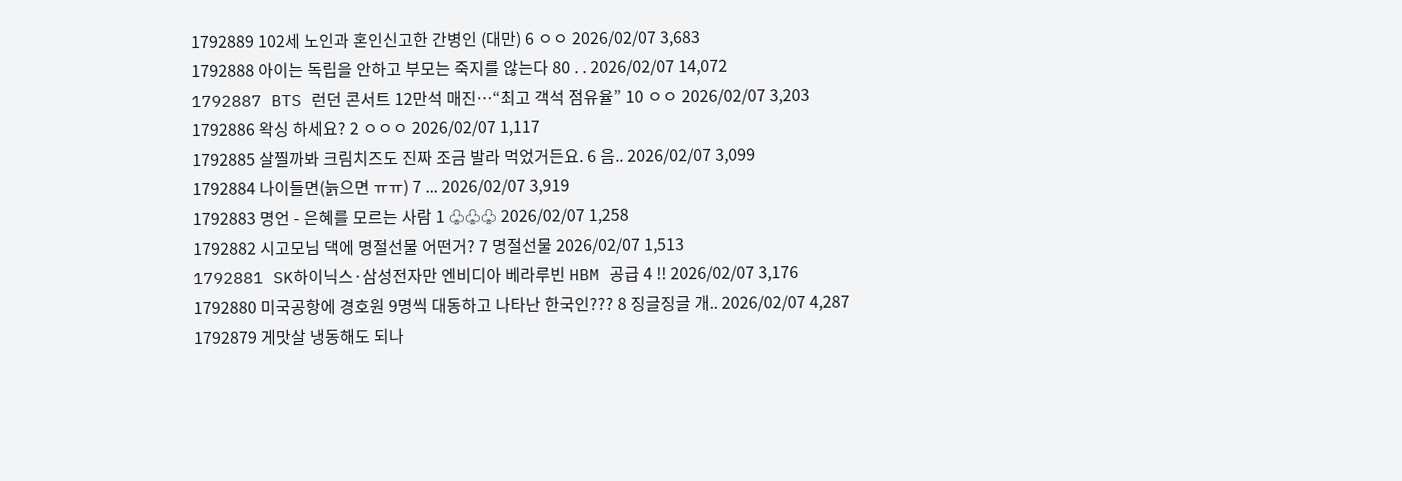1792889 102세 노인과 혼인신고한 간병인 (대만) 6 ㅇㅇ 2026/02/07 3,683
1792888 아이는 독립을 안하고 부모는 죽지를 않는다 80 . . 2026/02/07 14,072
1792887 BTS 런던 콘서트 12만석 매진…“최고 객석 점유율” 10 ㅇㅇ 2026/02/07 3,203
1792886 왁싱 하세요? 2 ㅇㅇㅇ 2026/02/07 1,117
1792885 살찔까봐 크림치즈도 진짜 조금 발라 먹었거든요. 6 음.. 2026/02/07 3,099
1792884 나이들면(늙으면 ㅠㅠ) 7 ... 2026/02/07 3,919
1792883 명언 - 은혜를 모르는 사람 1 ♧♧♧ 2026/02/07 1,258
1792882 시고모님 댁에 명절선물 어떤거? 7 명절선물 2026/02/07 1,513
1792881 SK하이닉스·삼성전자만 엔비디아 베라루빈 HBM 공급 4 !! 2026/02/07 3,176
1792880 미국공항에 경호원 9명씩 대동하고 나타난 한국인??? 8 징글징글 개.. 2026/02/07 4,287
1792879 게맛살 냉동해도 되나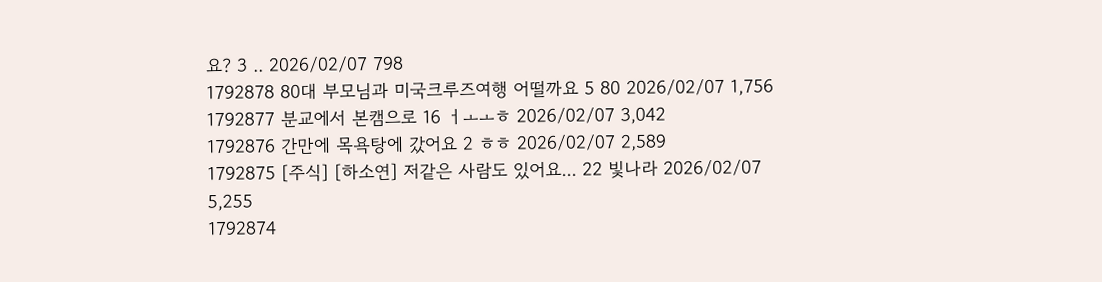요? 3 .. 2026/02/07 798
1792878 80대 부모님과 미국크루즈여행 어떨까요 5 80 2026/02/07 1,756
1792877 분교에서 본캠으로 16 ㅓㅗㅗㅎ 2026/02/07 3,042
1792876 간만에 목욕탕에 갔어요 2 ㅎㅎ 2026/02/07 2,589
1792875 [주식] [하소연] 저같은 사람도 있어요... 22 빛나라 2026/02/07 5,255
1792874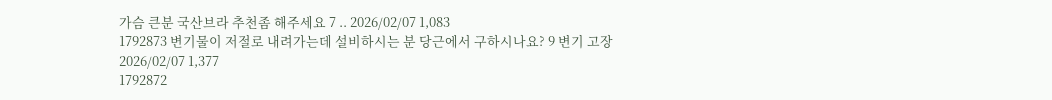가슴 큰분 국산브라 추천좀 해주세요 7 .. 2026/02/07 1,083
1792873 변기물이 저절로 내려가는데 설비하시는 분 당근에서 구하시나요? 9 변기 고장 2026/02/07 1,377
1792872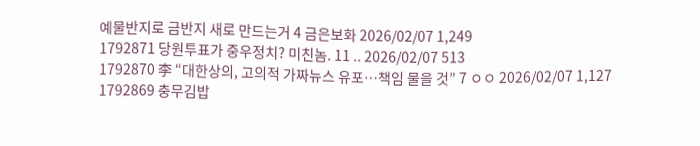예물반지로 금반지 새로 만드는거 4 금은보화 2026/02/07 1,249
1792871 당원투표가 중우정치? 미친놈. 11 .. 2026/02/07 513
1792870 李 “대한상의, 고의적 가짜뉴스 유포…책임 물을 것” 7 ㅇㅇ 2026/02/07 1,127
1792869 충무김밥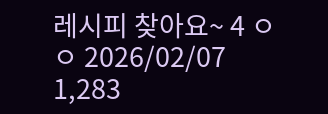레시피 찾아요~ 4 ㅇㅇ 2026/02/07 1,283